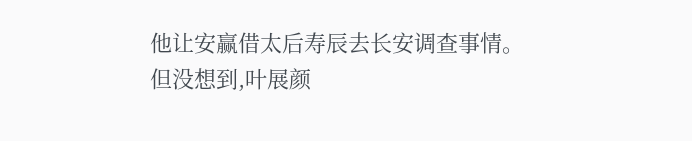他让安赢借太后寿辰去长安调查事情。
但没想到,叶展颜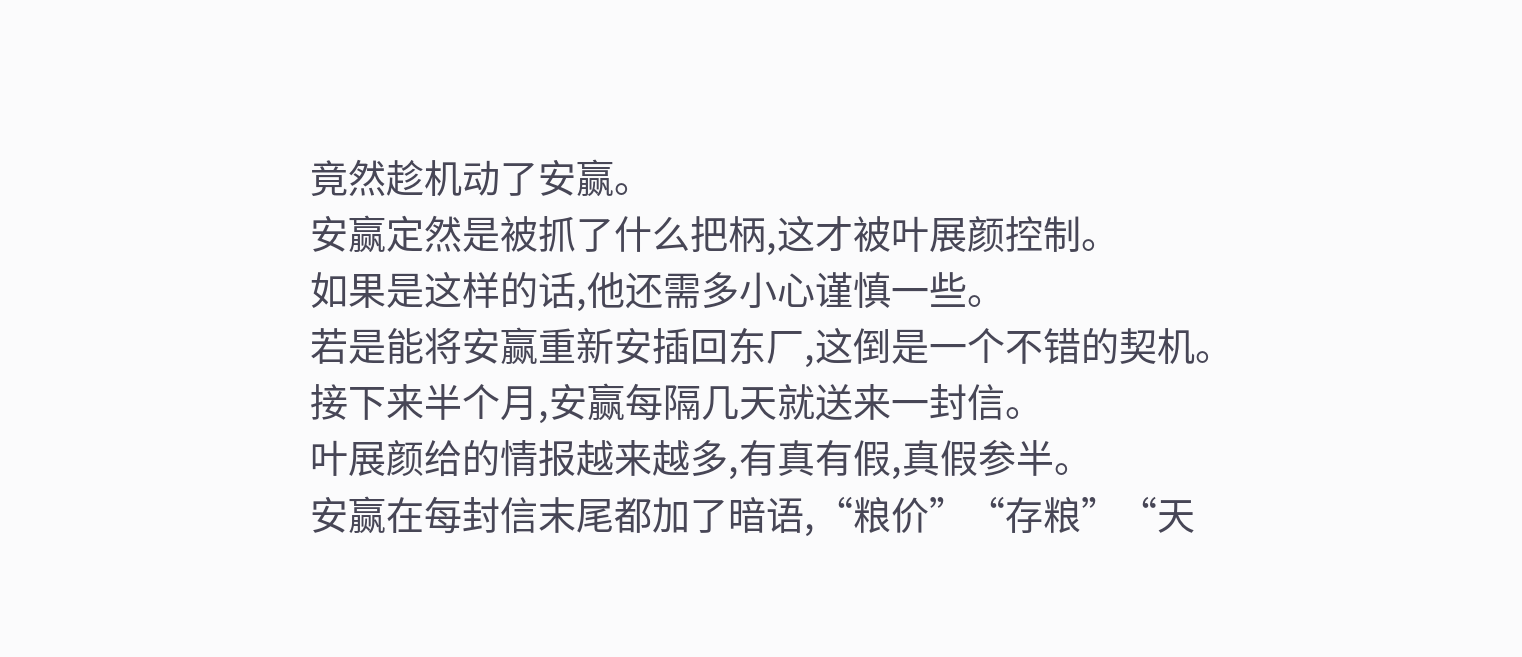竟然趁机动了安赢。
安赢定然是被抓了什么把柄,这才被叶展颜控制。
如果是这样的话,他还需多小心谨慎一些。
若是能将安赢重新安插回东厂,这倒是一个不错的契机。
接下来半个月,安赢每隔几天就送来一封信。
叶展颜给的情报越来越多,有真有假,真假参半。
安赢在每封信末尾都加了暗语,“粮价”“存粮”“天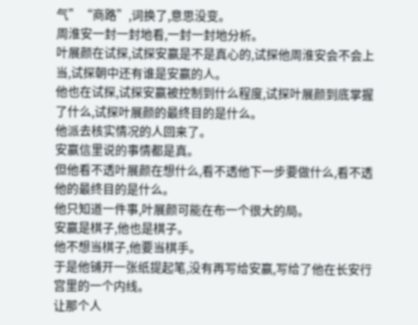气”“商路”,词换了,意思没变。
周淮安一封一封地看,一封一封地分析。
叶展颜在试探,试探安赢是不是真心的,试探他周淮安会不会上当,试探朝中还有谁是安赢的人。
他也在试探,试探安赢被控制到什么程度,试探叶展颜到底掌握了什么,试探叶展颜的最终目的是什么。
他派去核实情况的人回来了。
安赢信里说的事情都是真。
但他看不透叶展颜在想什么,看不透他下一步要做什么,看不透他的最终目的是什么。
他只知道一件事,叶展颜可能在布一个很大的局。
安赢是棋子,他也是棋子。
他不想当棋子,他要当棋手。
于是他铺开一张纸提起笔,没有再写给安赢,写给了他在长安行宫里的一个内线。
让那个人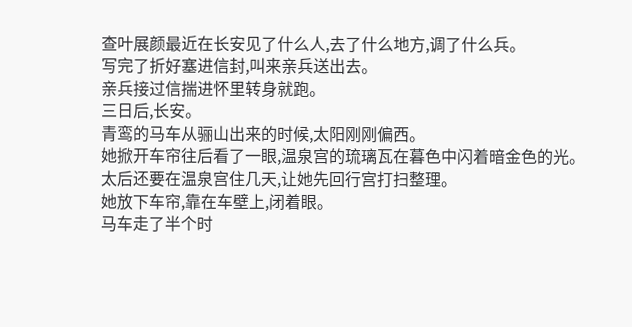查叶展颜最近在长安见了什么人,去了什么地方,调了什么兵。
写完了折好塞进信封,叫来亲兵送出去。
亲兵接过信揣进怀里转身就跑。
三日后,长安。
青鸾的马车从骊山出来的时候,太阳刚刚偏西。
她掀开车帘往后看了一眼,温泉宫的琉璃瓦在暮色中闪着暗金色的光。
太后还要在温泉宫住几天,让她先回行宫打扫整理。
她放下车帘,靠在车壁上,闭着眼。
马车走了半个时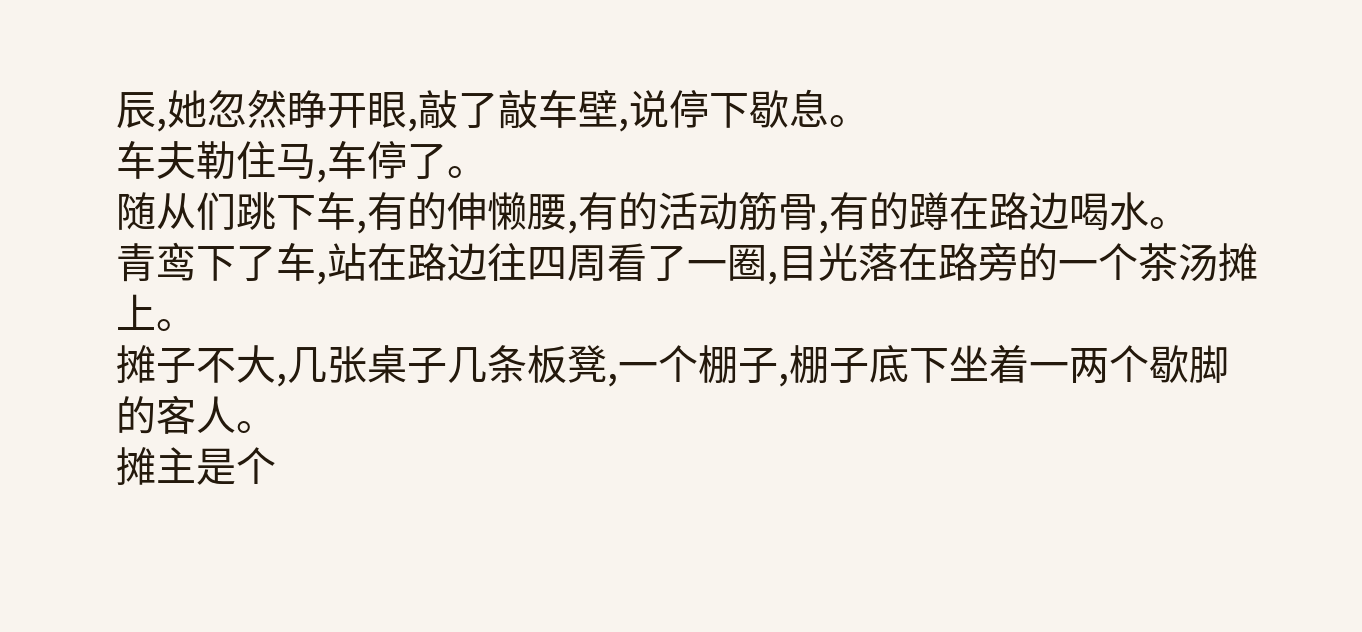辰,她忽然睁开眼,敲了敲车壁,说停下歇息。
车夫勒住马,车停了。
随从们跳下车,有的伸懒腰,有的活动筋骨,有的蹲在路边喝水。
青鸾下了车,站在路边往四周看了一圈,目光落在路旁的一个茶汤摊上。
摊子不大,几张桌子几条板凳,一个棚子,棚子底下坐着一两个歇脚的客人。
摊主是个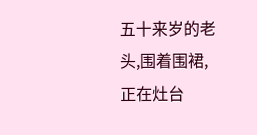五十来岁的老头,围着围裙,正在灶台